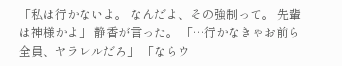「私は行かないよ。 なんだよ、その強制って。 先輩は神様かよ」 静香が言った。 「…行かなきゃお前ら全員、ヤラレルだろ」 「ならウ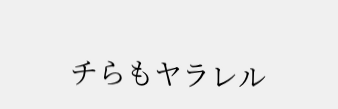チらもヤラレル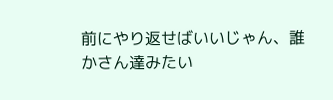前にやり返せばいいじゃん、誰かさん達みたい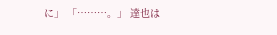に」 「………。」 達也は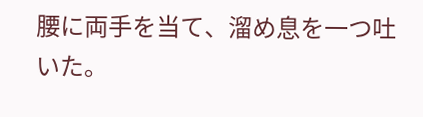腰に両手を当て、溜め息を一つ吐いた。